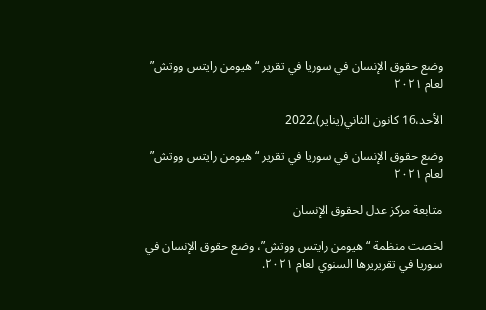وضع حقوق الإنسان في سوريا في تقرير “هيومن رايتس ووتش” لعام ٢٠٢١

الأحد،16 كانون الثاني(يناير)،2022

وضع حقوق الإنسان في سوريا في تقرير “هيومن رايتس ووتش” لعام ٢٠٢١

متابعة مركز عدل لحقوق الإنسان

لخصت منظمة “هيومن رايتس ووتش”، وضع حقوق الإنسان في سوريا في تقريريرها السنوي لعام ٢٠٢١.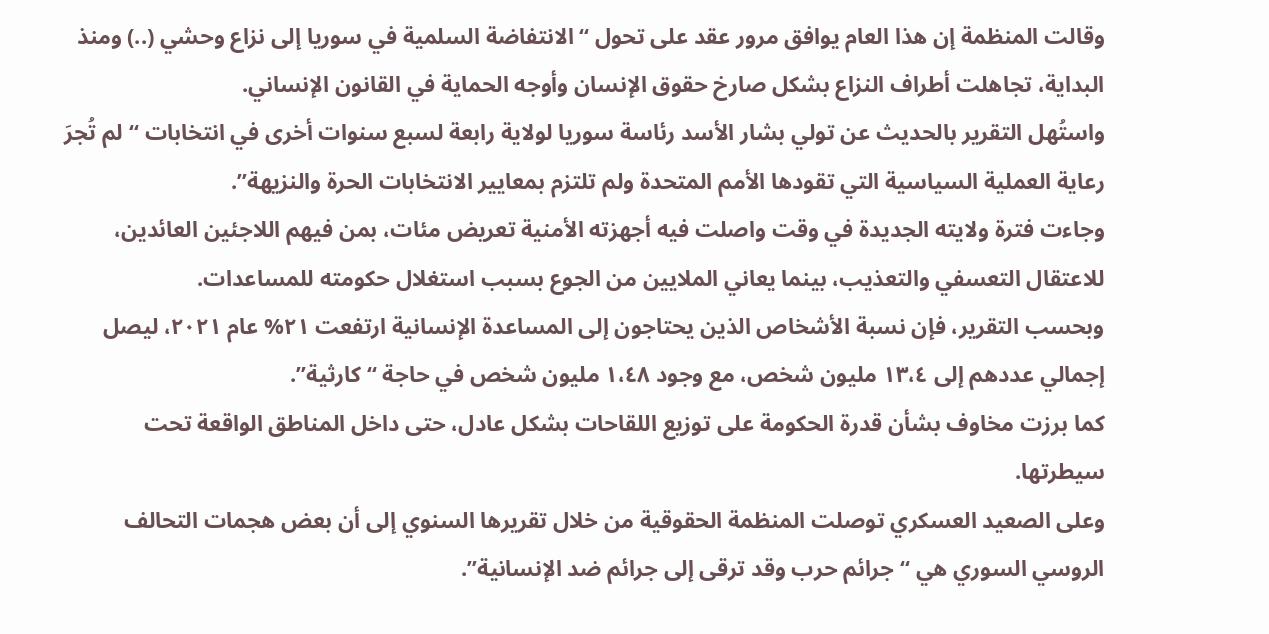وقالت المنظمة إن هذا العام يوافق مرور عقد على تحول “الانتفاضة السلمية في سوريا إلى نزاع وحشي (..) ومنذ البداية، تجاهلت أطراف النزاع بشكل صارخ حقوق الإنسان وأوجه الحماية في القانون الإنساني.
واستُهل التقرير بالحديث عن تولي بشار الأسد رئاسة سوريا لولاية رابعة لسبع سنوات أخرى في انتخابات “لم تُجرَ رعاية العملية السياسية التي تقودها الأمم المتحدة ولم تلتزم بمعايير الانتخابات الحرة والنزيهة”.
وجاءت فترة ولايته الجديدة في وقت واصلت فيه أجهزته الأمنية تعريض مئات، بمن فيهم اللاجئين العائدين، للاعتقال التعسفي والتعذيب، بينما يعاني الملايين من الجوع بسبب استغلال حكومته للمساعدات.
وبحسب التقرير، فإن نسبة الأشخاص الذين يحتاجون إلى المساعدة الإنسانية ارتفعت ٢١% عام ٢٠٢١، ليصل إجمالي عددهم إلى ١٣،٤ مليون شخص، مع وجود ١،٤٨ مليون شخص في حاجة “كارثية”.
كما برزت مخاوف بشأن قدرة الحكومة على توزيع اللقاحات بشكل عادل، حتى داخل المناطق الواقعة تحت سيطرتها.
وعلى الصعيد العسكري توصلت المنظمة الحقوقية من خلال تقريرها السنوي إلى أن بعض هجمات التحالف الروسي السوري هي “جرائم حرب وقد ترقى إلى جرائم ضد الإنسانية”.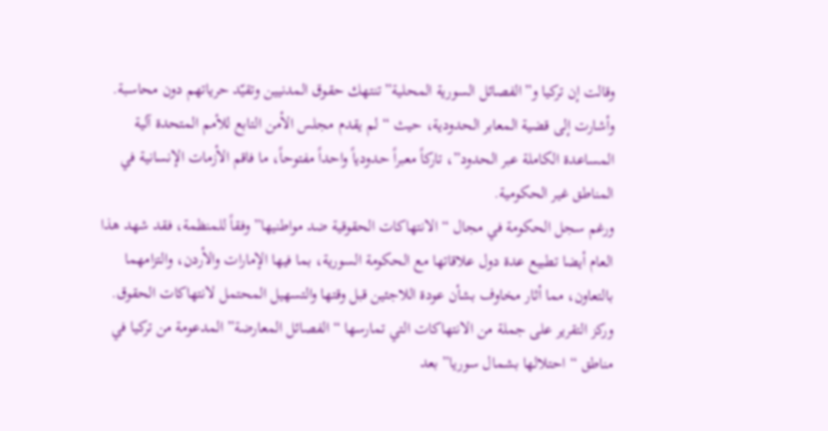وقالت إن تركيا و”الفصائل السورية المحلية” تنتهك حقوق المدنيين وتقيّد حرياتهم دون محاسبة.
وأشارت إلى قضية المعابر الحدودية، حيث “لم يقدم مجلس الأمن التابع للأمم المتحدة آلية المساعدة الكاملة عبر الحدود”، تاركاً معبراً حدودياً واحداً مفتوحاً، ما فاقم الأزمات الإنسانية في المناطق غير الحكومية.
ورغم سجل الحكومة في مجال “الانتهاكات الحقوقية ضد مواطنيها” وفقاً للمنظمة، فقد شهد هذا العام أيضا تطبيع عدة دول علاقاتها مع الحكومة السورية، بما فيها الإمارات والأردن، والتزامهما بالتعاون، مما أثار مخاوف بشأن عودة اللاجئين قبل وقتها والتسهيل المحتمل لانتهاكات الحقوق.
وركز التقرير على جملة من الانتهاكات التي تمارسها “الفصائل المعارضة” المدعومة من تركيا في مناطق “احتلالها بشمال سوريا” بعد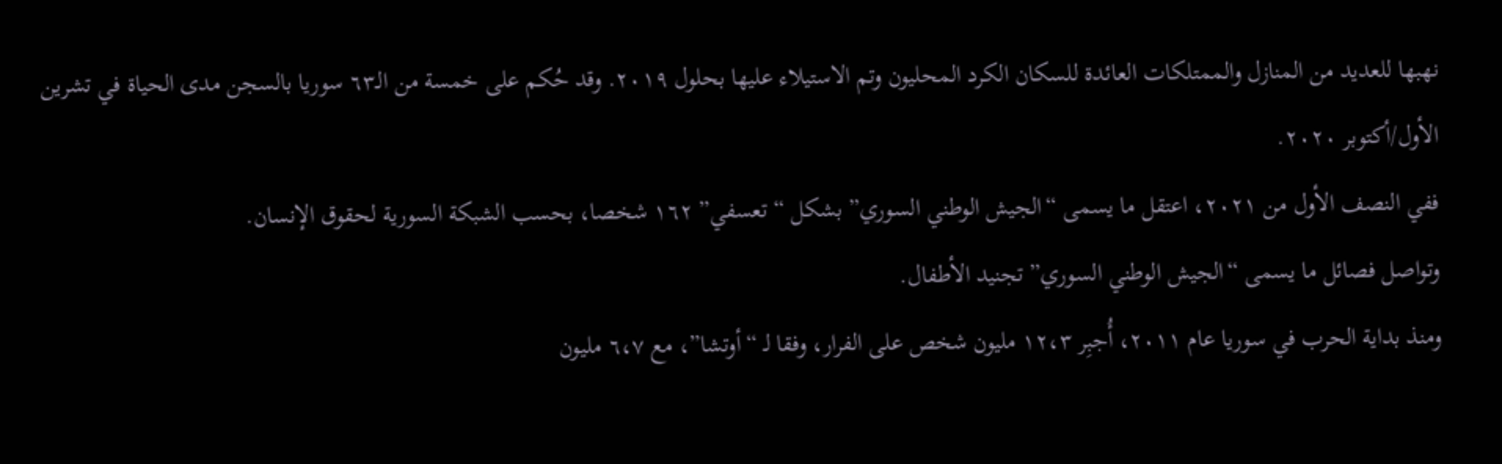نهبها للعديد من المنازل والممتلكات العائدة للسكان الكرد المحليون وتم الاستيلاء عليها بحلول ٢٠١٩. وقد حُكم على خمسة من الـ٦٣ سوريا بالسجن مدى الحياة في تشرين الأول/أكتوبر ٢٠٢٠.
ففي النصف الأول من ٢٠٢١، اعتقل ما يسمى “الجيش الوطني السوري” بشكل “تعسفي” ١٦٢ شخصا، بحسب الشبكة السورية لحقوق الإنسان.
وتواصل فصائل ما يسمى “الجيش الوطني السوري” تجنيد الأطفال.
ومنذ بداية الحرب في سوريا عام ٢٠١١، أُجبِر ١٢،٣ مليون شخص على الفرار، وفقا لـ “أوتشا”، مع ٦،٧ مليون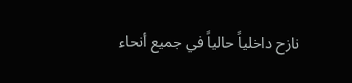نازح داخلياً حالياً في جميع أنحاء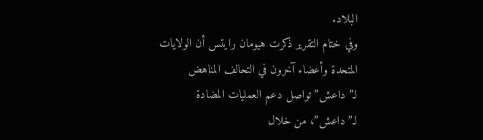البلاد.
وفي ختام التقرير ذكرت هيومان رايتس أن الولايات المتحدة وأعضاء آخرون في التحالف المناهض لـ”داعش” تواصل دعم العمليات المضادة لـ”داعش”، من خلال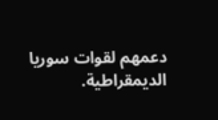دعمهم لقوات سوريا الديمقراطية.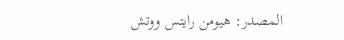المصدر: هيومن رايتس ووتش